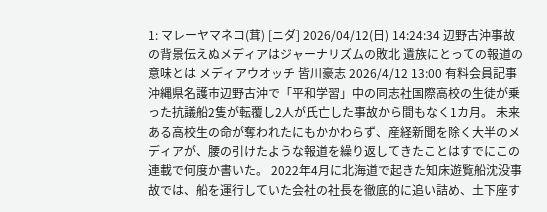1: マレーヤマネコ(茸) [ニダ] 2026/04/12(日) 14:24:34 辺野古沖事故の背景伝えぬメディアはジャーナリズムの敗北 遺族にとっての報道の意味とは メディアウオッチ 皆川豪志 2026/4/12 13:00 有料会員記事 沖縄県名護市辺野古沖で「平和学習」中の同志社国際高校の生徒が乗った抗議船2隻が転覆し2人が氏亡した事故から間もなく1カ月。 未来ある高校生の命が奪われたにもかかわらず、産経新聞を除く大半のメディアが、腰の引けたような報道を繰り返してきたことはすでにこの連載で何度か書いた。 2022年4月に北海道で起きた知床遊覧船沈没事故では、船を運行していた会社の社長を徹底的に追い詰め、土下座す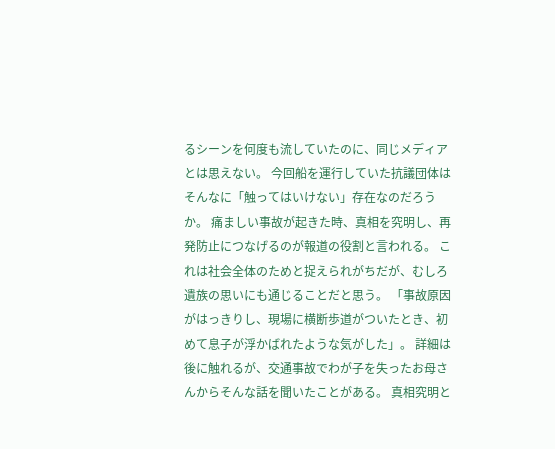るシーンを何度も流していたのに、同じメディアとは思えない。 今回船を運行していた抗議団体はそんなに「触ってはいけない」存在なのだろうか。 痛ましい事故が起きた時、真相を究明し、再発防止につなげるのが報道の役割と言われる。 これは社会全体のためと捉えられがちだが、むしろ遺族の思いにも通じることだと思う。 「事故原因がはっきりし、現場に横断歩道がついたとき、初めて息子が浮かばれたような気がした」。 詳細は後に触れるが、交通事故でわが子を失ったお母さんからそんな話を聞いたことがある。 真相究明と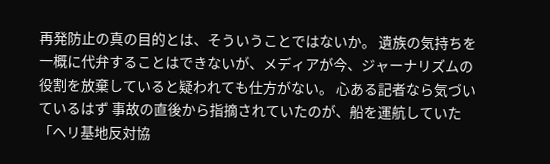再発防止の真の目的とは、そういうことではないか。 遺族の気持ちを一概に代弁することはできないが、メディアが今、ジャーナリズムの役割を放棄していると疑われても仕方がない。 心ある記者なら気づいているはず 事故の直後から指摘されていたのが、船を運航していた「ヘリ基地反対協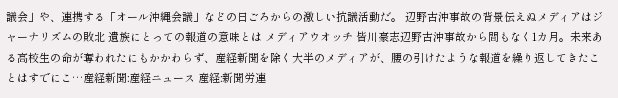議会」や、連携する「オール沖縄会議」などの日ごろからの激しい抗議活動だ。 辺野古沖事故の背景伝えぬメディアはジャーナリズムの敗北 遺族にとっての報道の意味とは メディアウオッチ 皆川豪志辺野古沖事故から間もなく1カ月。未来ある高校生の命が奪われたにもかかわらず、産経新聞を除く大半のメディアが、腰の引けたような報道を繰り返してきたことはすでにこ…産経新聞:産経ニュース 産経:新聞労連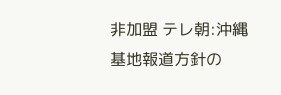非加盟 テレ朝:沖縄基地報道方針の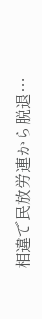相違で民放労連から脱退…